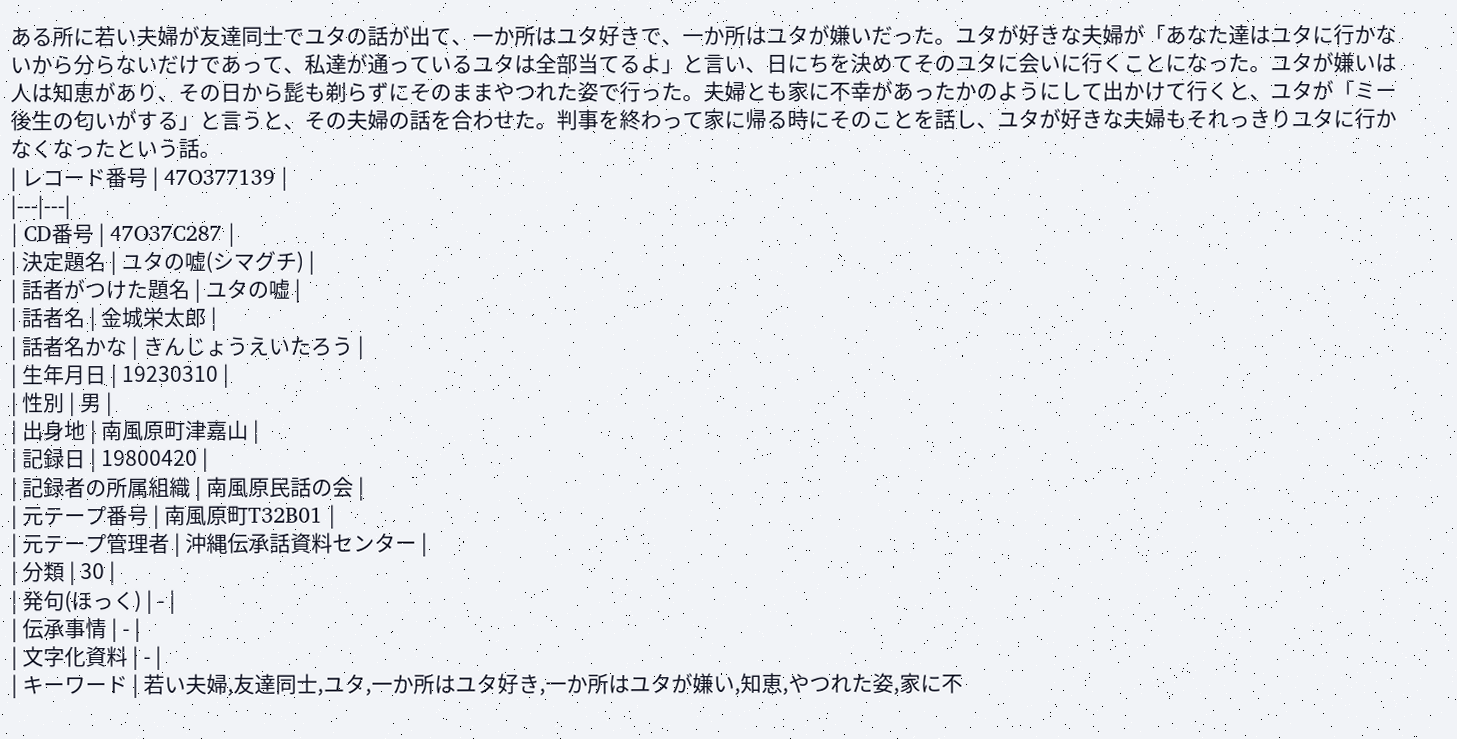ある所に若い夫婦が友達同士でユタの話が出て、一か所はユタ好きで、一か所はユタが嫌いだった。ユタが好きな夫婦が「あなた達はユタに行かないから分らないだけであって、私達が通っているユタは全部当てるよ」と言い、日にちを決めてそのユタに会いに行くことになった。ユタが嫌いは人は知恵があり、その日から髭も剃らずにそのままやつれた姿で行った。夫婦とも家に不幸があったかのようにして出かけて行くと、ユタが「ミー後生の匂いがする」と言うと、その夫婦の話を合わせた。判事を終わって家に帰る時にそのことを話し、ユタが好きな夫婦もそれっきりユタに行かなくなったという話。
| レコード番号 | 47O377139 |
|---|---|
| CD番号 | 47O37C287 |
| 決定題名 | ユタの嘘(シマグチ) |
| 話者がつけた題名 | ユタの嘘 |
| 話者名 | 金城栄太郎 |
| 話者名かな | きんじょうえいたろう |
| 生年月日 | 19230310 |
| 性別 | 男 |
| 出身地 | 南風原町津嘉山 |
| 記録日 | 19800420 |
| 記録者の所属組織 | 南風原民話の会 |
| 元テープ番号 | 南風原町T32B01 |
| 元テープ管理者 | 沖縄伝承話資料センター |
| 分類 | 30 |
| 発句(ほっく) | - |
| 伝承事情 | - |
| 文字化資料 | - |
| キーワード | 若い夫婦,友達同士,ユタ,一か所はユタ好き,一か所はユタが嫌い,知恵,やつれた姿,家に不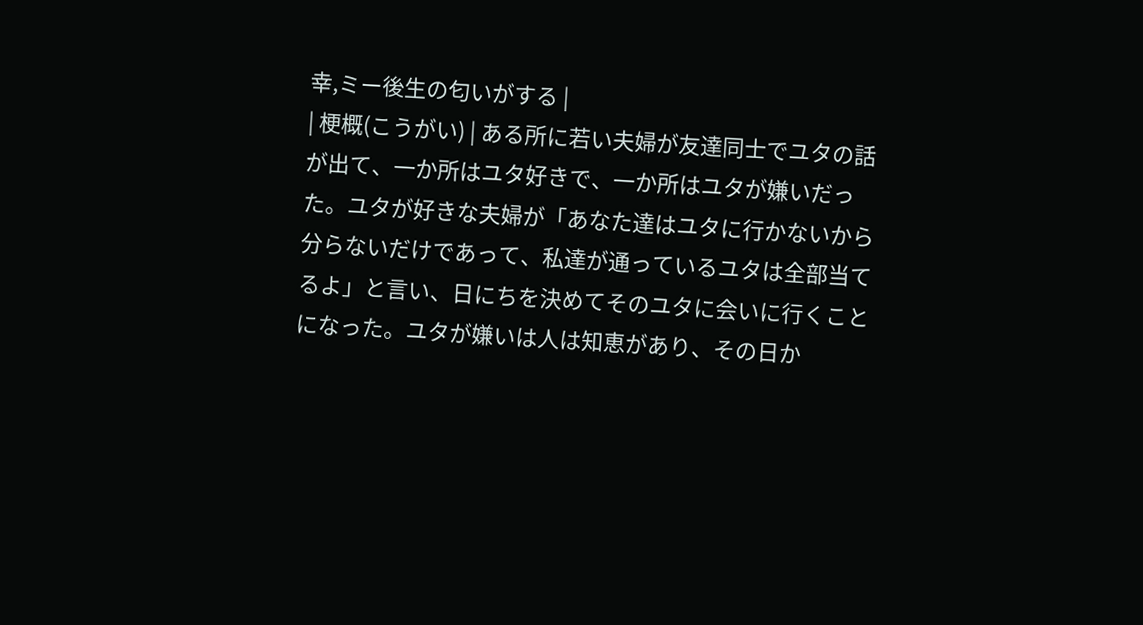幸,ミー後生の匂いがする |
| 梗概(こうがい) | ある所に若い夫婦が友達同士でユタの話が出て、一か所はユタ好きで、一か所はユタが嫌いだった。ユタが好きな夫婦が「あなた達はユタに行かないから分らないだけであって、私達が通っているユタは全部当てるよ」と言い、日にちを決めてそのユタに会いに行くことになった。ユタが嫌いは人は知恵があり、その日か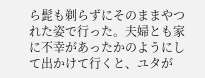ら髭も剃らずにそのままやつれた姿で行った。夫婦とも家に不幸があったかのようにして出かけて行くと、ユタが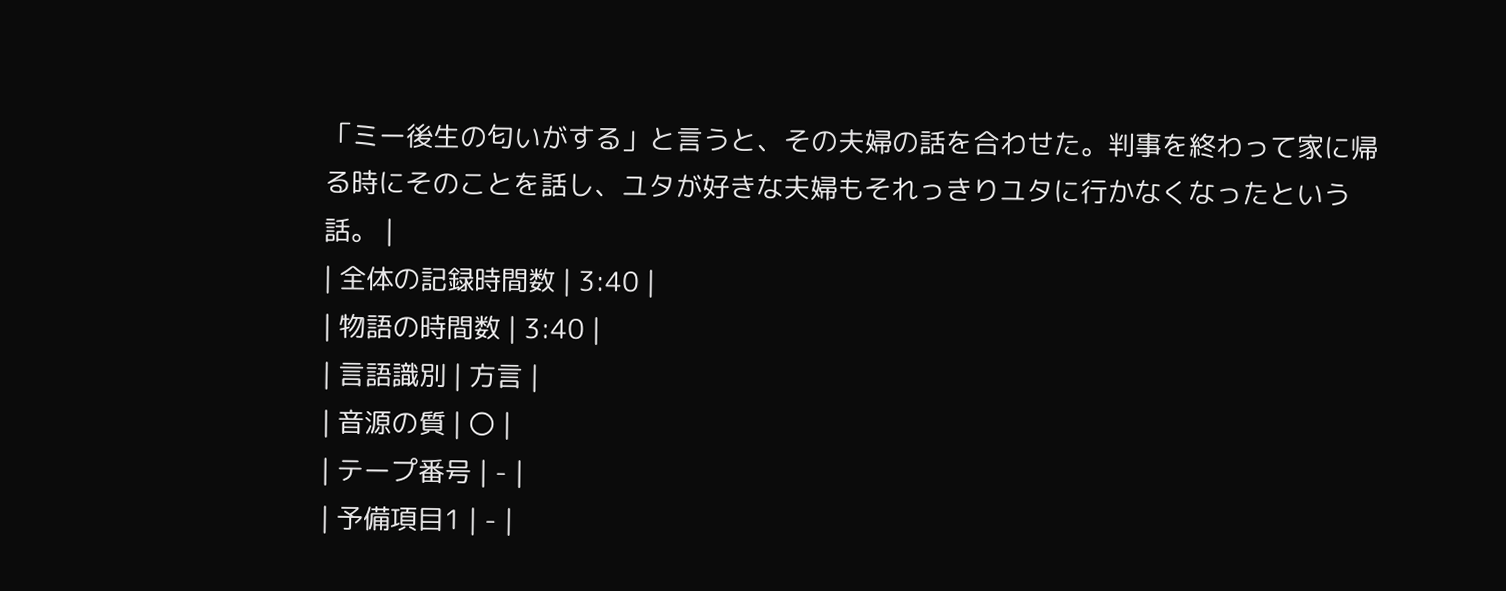「ミー後生の匂いがする」と言うと、その夫婦の話を合わせた。判事を終わって家に帰る時にそのことを話し、ユタが好きな夫婦もそれっきりユタに行かなくなったという話。 |
| 全体の記録時間数 | 3:40 |
| 物語の時間数 | 3:40 |
| 言語識別 | 方言 |
| 音源の質 | 〇 |
| テープ番号 | - |
| 予備項目1 | - |